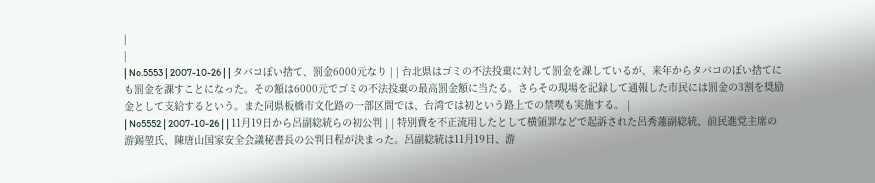|
|
| No.5553 | 2007-10-26 | | タバコぽい捨て、罰金6000元なり | | 台北県はゴミの不法投棄に対して罰金を課しているが、来年からタバコのぽい捨てにも罰金を課すことになった。その額は6000元でゴミの不法投棄の最高罰金額に当たる。さらその現場を記録して通報した市民には罰金の3割を奨励金として支給するという。また同県板橋市文化路の一部区間では、台湾では初という路上での禁喫も実施する。 |
| No5552 | 2007-10-26 | | 11月19日から呂副総統らの初公判 | | 特別費を不正流用したとして横領罪などで起訴された呂秀蓮副総統、前民進党主席の游錫堃氏、陳唐山国家安全会議秘書長の公判日程が決まった。呂副総統は11月19日、游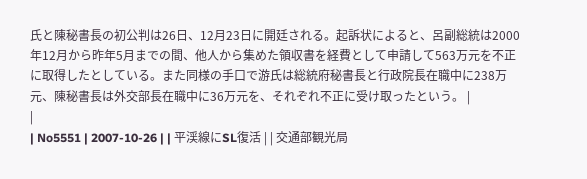氏と陳秘書長の初公判は26日、12月23日に開廷される。起訴状によると、呂副総統は2000年12月から昨年5月までの間、他人から集めた領収書を経費として申請して563万元を不正に取得したとしている。また同様の手口で游氏は総統府秘書長と行政院長在職中に238万元、陳秘書長は外交部長在職中に36万元を、それぞれ不正に受け取ったという。 |
|
| No5551 | 2007-10-26 | | 平渓線にSL復活 | | 交通部観光局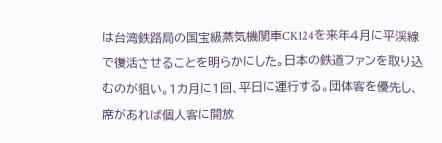は台湾鉄路局の国宝級蒸気機関車CK124を来年4月に平渓線で復活させることを明らかにした。日本の鉄道ファンを取り込むのが狙い。1カ月に1回、平日に運行する。団体客を優先し、席があれば個人客に開放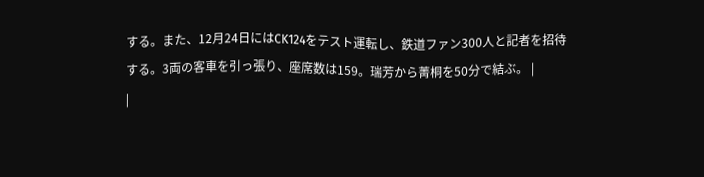する。また、12月24日にはCK124をテスト運転し、鉄道ファン300人と記者を招待する。3両の客車を引っ張り、座席数は159。瑞芳から菁桐を50分で結ぶ。 |
|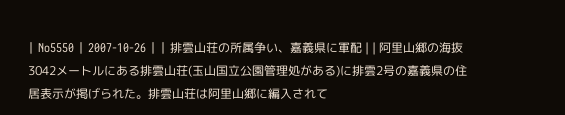| No5550 | 2007-10-26 | | 排雲山荘の所属争い、嘉義県に軍配 | | 阿里山郷の海抜3042メートルにある排雲山荘(玉山国立公園管理処がある)に排雲2号の嘉義県の住居表示が掲げられた。排雲山荘は阿里山郷に編入されて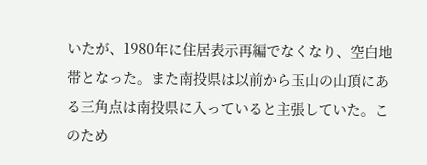いたが、1980年に住居表示再編でなくなり、空白地帯となった。また南投県は以前から玉山の山頂にある三角点は南投県に入っていると主張していた。このため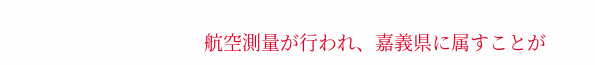航空測量が行われ、嘉義県に属すことが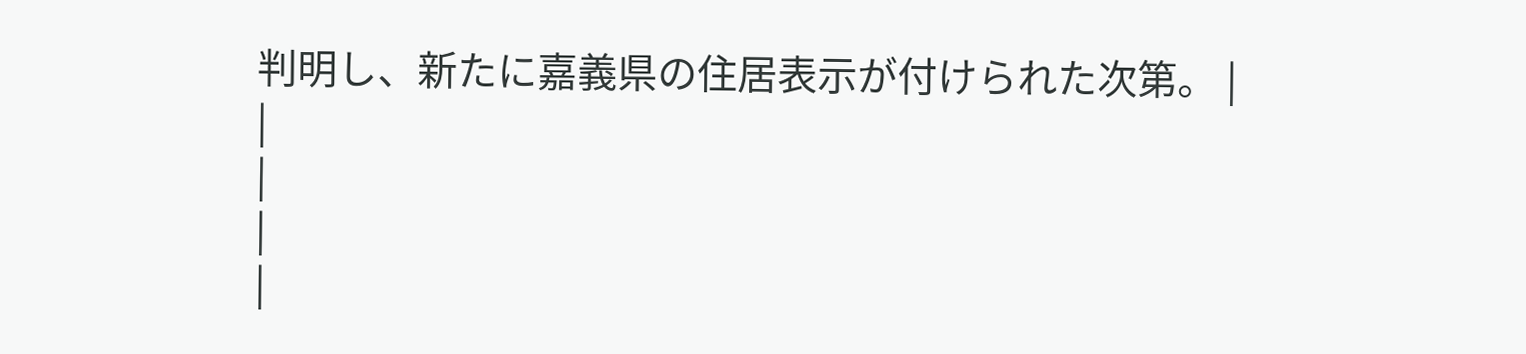判明し、新たに嘉義県の住居表示が付けられた次第。 |
|
|
|
|